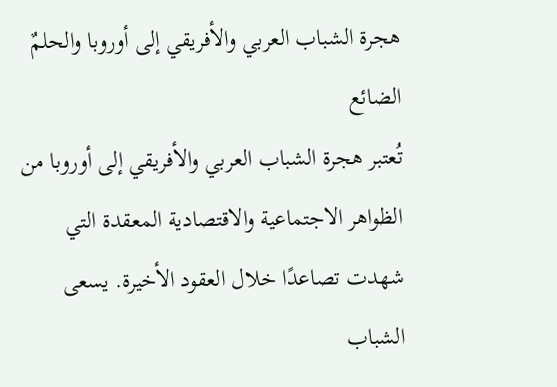هجرة الشباب العربي والأفريقي إلى أوروبا والحلمٌ الضائع
تُعتبر هجرة الشباب العربي والأفريقي إلى أوروبا من الظواهر الاجتماعية والاقتصادية المعقدة التي شهدت تصاعدًا خلال العقود الأخيرة. يسعى الشباب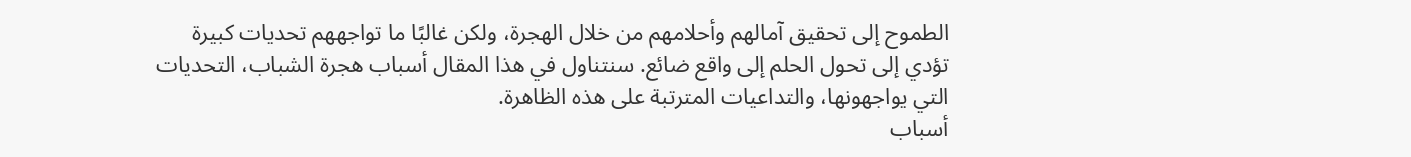الطموح إلى تحقيق آمالهم وأحلامهم من خلال الهجرة، ولكن غالبًا ما تواجههم تحديات كبيرة تؤدي إلى تحول الحلم إلى واقع ضائع. سنتناول في هذا المقال أسباب هجرة الشباب، التحديات التي يواجهونها، والتداعيات المترتبة على هذه الظاهرة.
أسباب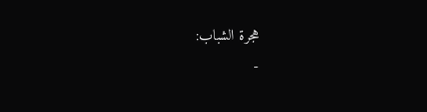هجرة الشباب:
-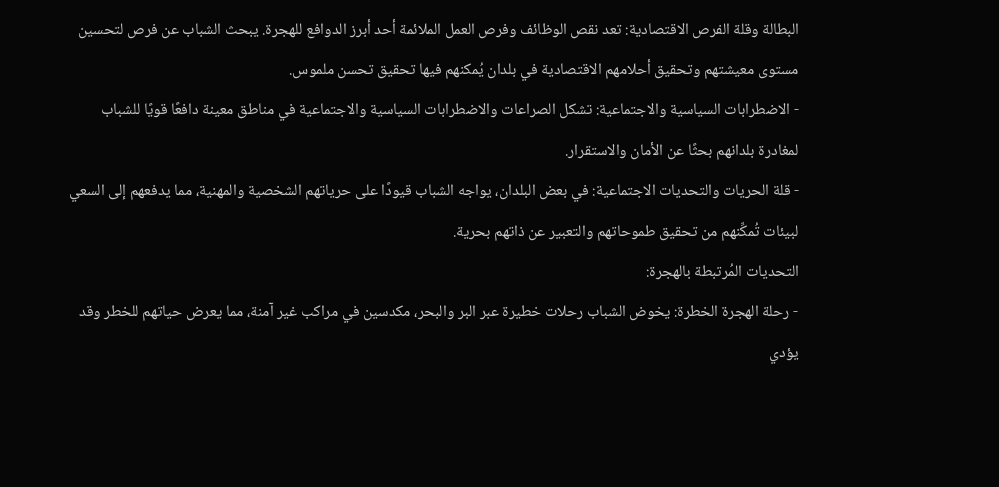البطالة وقلة الفرص الاقتصادية: تعد نقص الوظائف وفرص العمل الملائمة أحد أبرز الدوافع للهجرة. يبحث الشباب عن فرص لتحسين مستوى معيشتهم وتحقيق أحلامهم الاقتصادية في بلدان يُمكنهم فيها تحقيق تحسن ملموس.
- الاضطرابات السياسية والاجتماعية: تشكل الصراعات والاضطرابات السياسية والاجتماعية في مناطق معينة دافعًا قويًا للشباب لمغادرة بلدانهم بحثًا عن الأمان والاستقرار.
- قلة الحريات والتحديات الاجتماعية: في بعض البلدان، يواجه الشباب قيودًا على حرياتهم الشخصية والمهنية، مما يدفعهم إلى السعي لبيئات تُمكِّنهم من تحقيق طموحاتهم والتعبير عن ذاتهم بحرية.
التحديات المُرتبطة بالهجرة:
- رحلة الهجرة الخطرة: يخوض الشباب رحلات خطيرة عبر البر والبحر، مكدسين في مراكب غير آمنة، مما يعرض حياتهم للخطر وقد يؤدي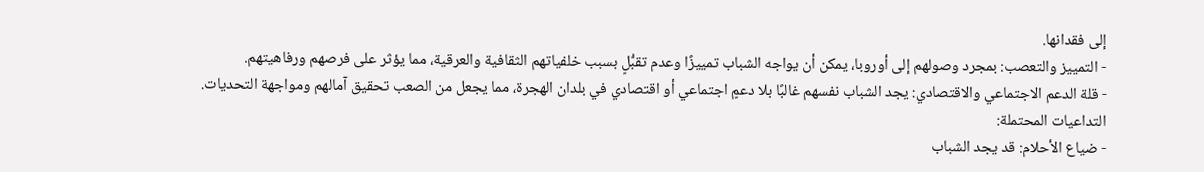إلى فقدانها.
- التمييز والتعصب: بمجرد وصولهم إلى أوروبا، يمكن أن يواجه الشباب تمييزًا وعدم تقبُّلٍ بسبب خلفياتهم الثقافية والعرقية، مما يؤثر على فرصهم ورفاهيتهم.
- قلة الدعم الاجتماعي والاقتصادي: يجد الشباب نفسهم غالبًا بلا دعمٍ اجتماعي أو اقتصادي في بلدان الهجرة، مما يجعل من الصعب تحقيق آمالهم ومواجهة التحديات.
التداعيات المحتملة:
- ضياع الأحلام: قد يجد الشباب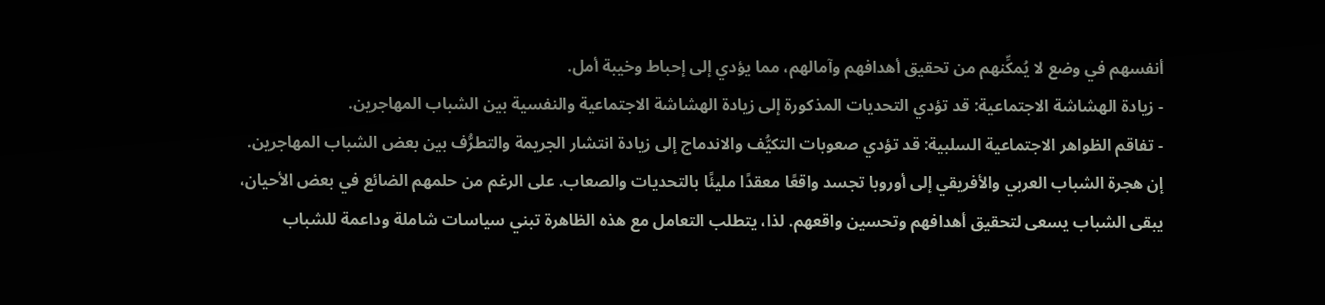أنفسهم في وضع لا يُمكِّنهم من تحقيق أهدافهم وآمالهم، مما يؤدي إلى إحباط وخيبة أمل.
- زيادة الهشاشة الاجتماعية: قد تؤدي التحديات المذكورة إلى زيادة الهشاشة الاجتماعية والنفسية بين الشباب المهاجرين.
- تفاقم الظواهر الاجتماعية السلبية: قد تؤدي صعوبات التكيُّف والاندماج إلى زيادة انتشار الجريمة والتطرُّف بين بعض الشباب المهاجرين.
إن هجرة الشباب العربي والأفريقي إلى أوروبا تجسد واقعًا معقدًا مليئًا بالتحديات والصعاب. على الرغم من حلمهم الضائع في بعض الأحيان، يبقى الشباب يسعى لتحقيق أهدافهم وتحسين واقعهم. لذا، يتطلب التعامل مع هذه الظاهرة تبني سياسات شاملة وداعمة للشباب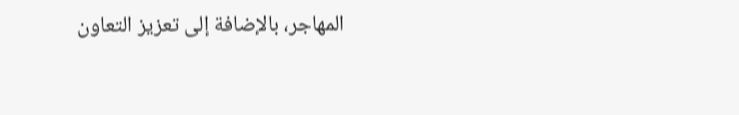المهاجر، بالإضافة إلى تعزيز التعاون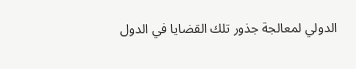الدولي لمعالجة جذور تلك القضايا في الدول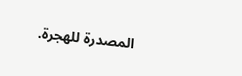المصدرة للهجرة.